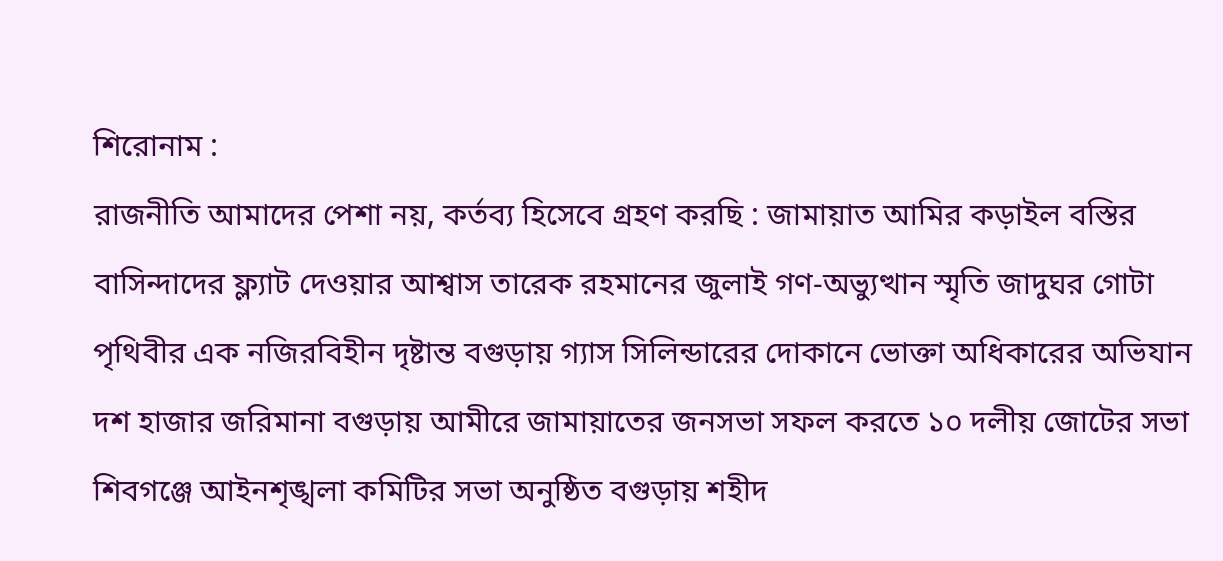শিরোনাম :
রাজনীতি আমাদের পেশা নয়, কর্তব্য হিসেবে গ্রহণ করছি : জামায়াত আমির কড়াইল বস্তির বাসিন্দাদের ফ্ল্যাট দেওয়ার আশ্বাস তারেক রহমানের জুলাই গণ-অভ্যুত্থান স্মৃতি জাদুঘর গোটা পৃথিবীর এক নজিরবিহীন দৃষ্টান্ত বগুড়ায় গ্যাস সিলিন্ডারের দোকানে ভোক্তা অধিকারের অভিযান দশ হাজার জরিমানা বগুড়ায় আমীরে জামায়াতের জনসভা সফল করতে ১০ দলীয় জোটের সভা শিবগঞ্জে আইনশৃঙ্খলা কমিটির সভা অনুষ্ঠিত বগুড়ায় শহীদ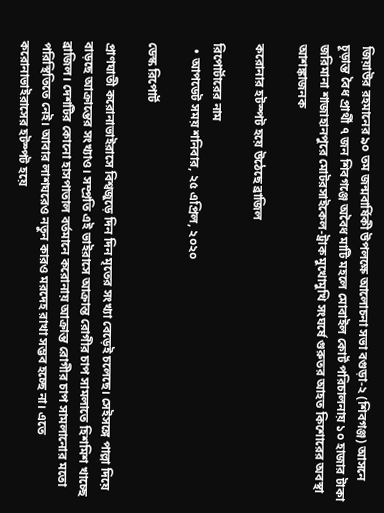জিয়াউর রহমানের ৯০ তম জন্মবার্ষিকী উপলক্ষে আলোচনা সভা বগুড়া-২ (শিবগঞ্জ) আসনে চূড়ান্ত বৈধ প্রার্থী ৭ জন শিবগঞ্জে অবৈধ মাটি মহলে মোবাইল কোর্ট পরিচালনায় ১০ হাজার টাকা জরিমানা শাজাহানপুরে মোটরসাইকেল-ট্রাক মুখোমুখি সংঘর্ষে গুরুতর আহত কিশোরের অবস্থা আশঙ্কাজনক

করোনার হটস্পট হয়ে উঠেছে ব্রাজিল

রিপোর্টারের নাম
  • আপডেট সময় শনিবার, ২৫ এপ্রিল, ২০২০

ডেস্ক রিপোর্ট

প্রাণঘাতী করোনাভাইরাসে বিশ্বজুড়ে দিন দিন মৃতের সংখ্যা বেড়েই চলেছে। সেইসঙ্গে পাল্লা দিয়ে বাড়ছে আক্রান্তের সংখ্যাও। সম্প্রতি এই ভাইরাসে আক্রান্ত রোগীর চাপ সামলাতে হিশমিশ খাচ্ছে ব্রাজিল। দেশটির কোনো হাসপাতাল বর্তমানে করোনায় আক্রান্ত রোগীর চাপ সামলানোর মতো পরিস্থিতিতে নেই। আবার লাশঘরেও নতুন কারও মরদেহ রাখা সম্ভব হচ্ছে না। এতে করোনাভাইরাসের হটস্পট হয়ে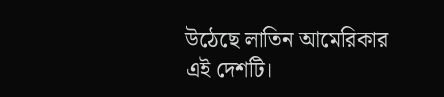উঠেছে লাতিন আমেরিকার এই দেশটি।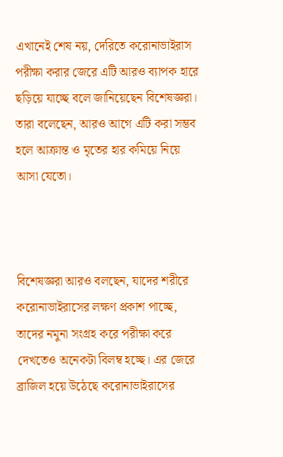এখানেই শেষ নয়, দেরিতে করোনাভাইরাস পরীক্ষা করার জেরে এটি আরও ব্যাপক হারে ছড়িয়ে যাচ্ছে বলে জানিয়েছেন বিশেষজ্ঞরা। তারা বলেছেন, আরও আগে এটি করা সম্ভব হলে আক্রান্ত ও মৃতের হার কমিয়ে নিয়ে আসা যেতো।



বিশেষজ্ঞরা আরও বলছেন, যাদের শরীরে করোনাভাইরাসের লক্ষণ প্রকাশ পাচ্ছে, তাদের নমুনা সংগ্রহ করে পরীক্ষা করে দেখতেও অনেকটা বিলম্ব হচ্ছে। এর জেরে ব্রাজিল হয়ে উঠেছে করোনাভাইরাসের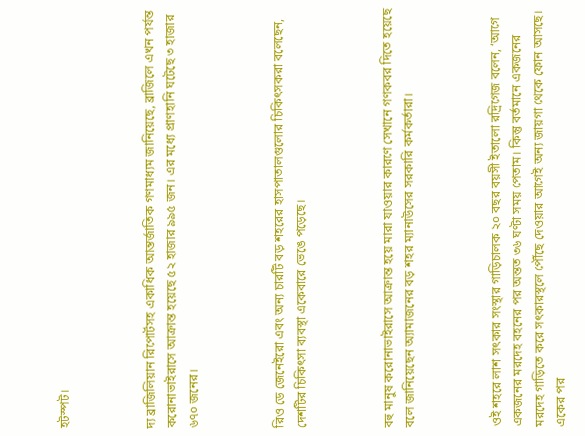হটস্পট।



দ্য ব্রাজিলিয়ান রিপোর্টসহ একাধিক আন্তর্জাতিক গণমাধ্যম জানিয়েছে, ব্রাজিলে এখন পর্যন্ত করোনাভাইরাসে আক্রান্ত হয়েছে ৫২ হাজার ৯৯৫ জন। এর মধ্যে প্রাণহানি ঘটেছে ৩ হাজার ৬৭০ জনের।



রিও ডে জেনেইরো এবং অন্য চারটি বড় শহরের হাসপাতালগুলোর চিকিৎসকরা বলেছেন, দেশটির চিকিৎসা ব্যবস্থা একেবারে ভেঙে পড়েছে।



বহু মানুষ করোনাভাইরাসে আক্রান্ত হয়ে মারা যাওয়ার কারণে সেখানে গণকবর দিতে হয়েছে বলে জানিয়েছেন অ্যামাজনের বড় শহর ম্যানাউসের সরকারি কর্মকর্তারা।



ওই শহরে লাশ সৎকার সংস্থার গাড়িচালক ২০ বছর বয়সী ইতালো রদ্রিগেজ বলেন, ‘আগে একজনের মরদেহ বহনের পর অন্তত ৩৬ ঘণ্টা সময় পেতাম। কিন্তু বর্তমানে একজনের মরদেহ গাড়িতে করে সৎকারস্থলে পৌঁছে দেওয়ার আগেই অন্য জায়গা থেকে ফোন আসছে। একের পর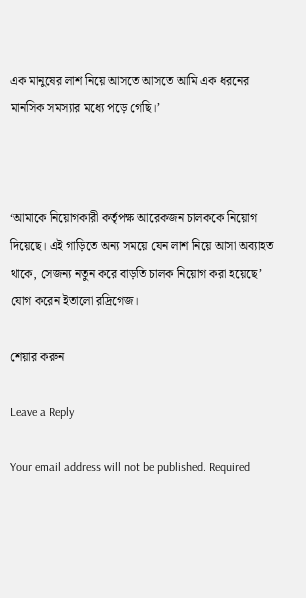এক মানুষের লাশ নিয়ে আসতে আসতে আমি এক ধরনের মানসিক সমস্যার মধ্যে পড়ে গেছি।’



‘আমাকে নিয়োগকারী কর্তৃপক্ষ আরেকজন চালককে নিয়োগ দিয়েছে। এই গাড়িতে অন্য সময়ে যেন লাশ নিয়ে আসা অব্যাহত থাকে, সেজন্য নতুন করে বাড়তি চালক নিয়োগ করা হয়েছে’ যোগ করেন ইতালো রদ্রিগেজ।

শেয়ার করুন

Leave a Reply

Your email address will not be published. Required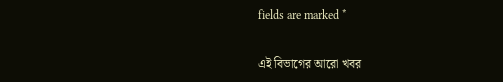fields are marked *

এই বিভাগের আরো খবর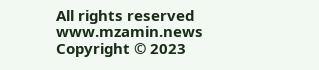All rights reserved www.mzamin.news Copyright © 2023